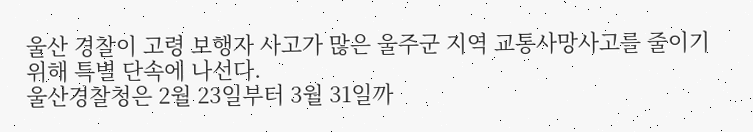울산 경찰이 고령 보행자 사고가 많은 울주군 지역 교통사망사고를 줄이기 위해 특별 단속에 나선다.
울산경찰청은 2월 23일부터 3월 31일까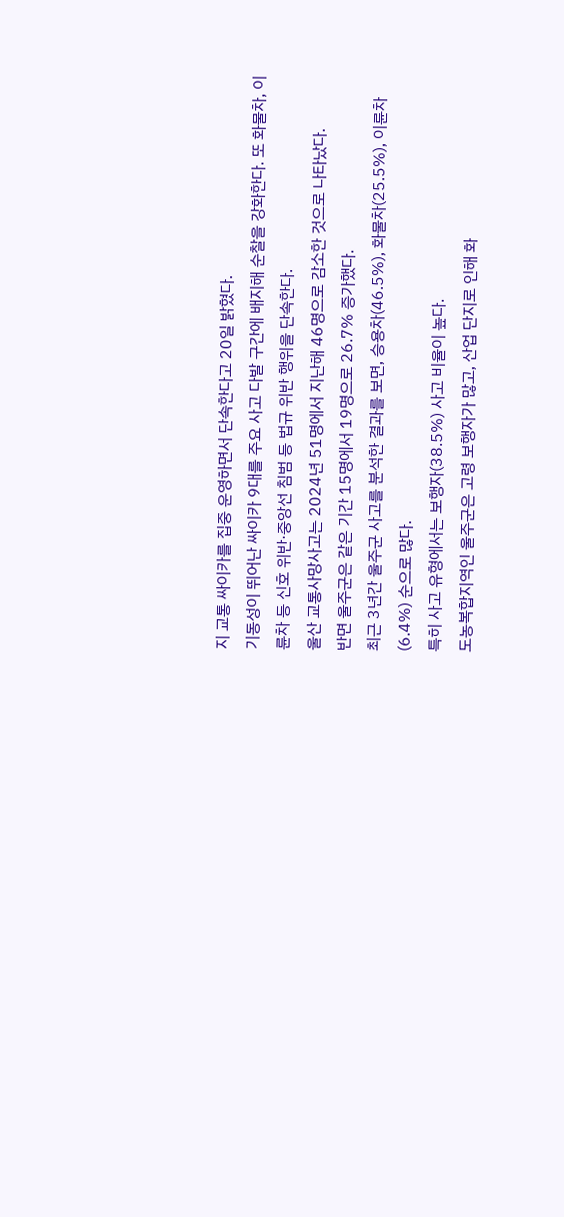지 교통 싸이카를 집중 운영하면서 단속한다고 20일 밝혔다.
기동성이 뛰어난 싸이카 9대를 주요 사고 다발 구간에 배지해 순찰을 강화한다. 또 화물차, 이륜차 등 신호 위반·중앙선 침범 등 법규 위반 행위을 단속한다.
울산 교통사망사고는 2024년 51명에서 지난해 46명으로 감소한 것으로 나타났다.
반면 울주군은 같은 기간 15명에서 19명으로 26.7% 증가했다.
최근 3년간 울주군 사고를 분석한 결과를 보면, 승용차(46.5%), 화물차(25.5%), 이륜차(6.4%) 순으로 많다.
특히 사고 유형에서는 보행자(38.5%) 사고 비율이 높다.
도농복합지역인 울주군은 고령 보행자가 많고, 산업 단지로 인해 화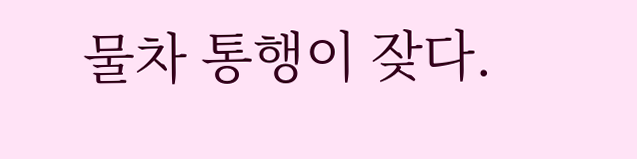물차 통행이 잦다.